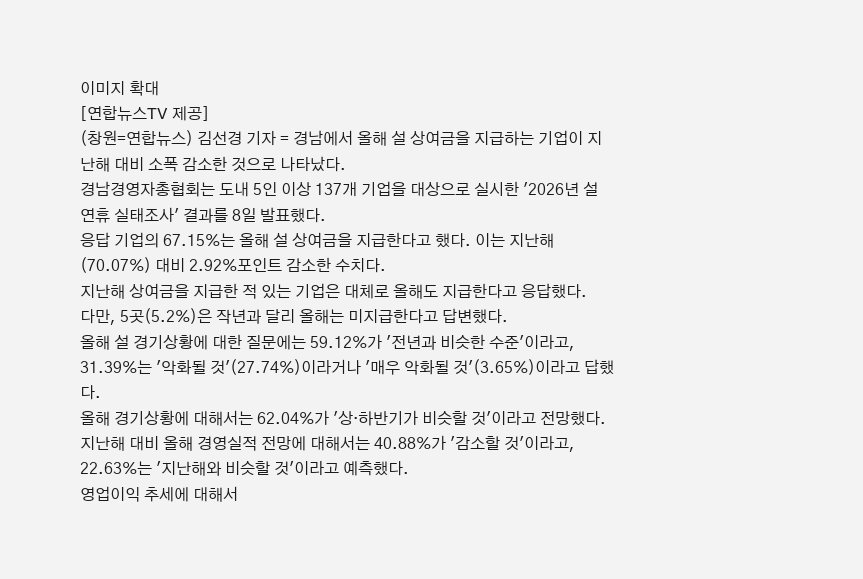이미지 확대
[연합뉴스TV 제공]
(창원=연합뉴스) 김선경 기자 = 경남에서 올해 설 상여금을 지급하는 기업이 지난해 대비 소폭 감소한 것으로 나타났다.
경남경영자총협회는 도내 5인 이상 137개 기업을 대상으로 실시한 '2026년 설 연휴 실태조사' 결과를 8일 발표했다.
응답 기업의 67.15%는 올해 설 상여금을 지급한다고 했다. 이는 지난해(70.07%) 대비 2.92%포인트 감소한 수치다.
지난해 상여금을 지급한 적 있는 기업은 대체로 올해도 지급한다고 응답했다.
다만, 5곳(5.2%)은 작년과 달리 올해는 미지급한다고 답변했다.
올해 설 경기상황에 대한 질문에는 59.12%가 '전년과 비슷한 수준'이라고, 31.39%는 '악화될 것'(27.74%)이라거나 '매우 악화될 것'(3.65%)이라고 답했다.
올해 경기상황에 대해서는 62.04%가 '상·하반기가 비슷할 것'이라고 전망했다.
지난해 대비 올해 경영실적 전망에 대해서는 40.88%가 '감소할 것'이라고, 22.63%는 '지난해와 비슷할 것'이라고 예측했다.
영업이익 추세에 대해서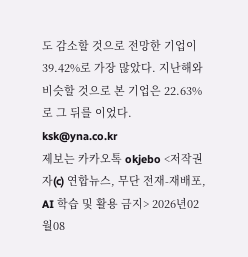도 감소할 것으로 전망한 기업이 39.42%로 가장 많았다. 지난해와 비슷할 것으로 본 기업은 22.63%로 그 뒤를 이었다.
ksk@yna.co.kr
제보는 카카오톡 okjebo <저작권자(c) 연합뉴스, 무단 전재-재배포, AI 학습 및 활용 금지> 2026년02월08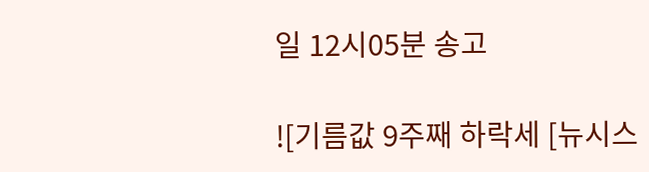일 12시05분 송고

![기름값 9주째 하락세 [뉴시스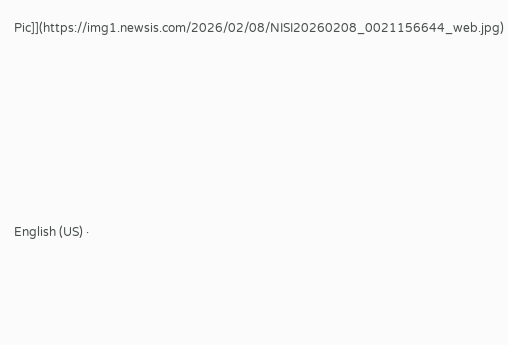Pic]](https://img1.newsis.com/2026/02/08/NISI20260208_0021156644_web.jpg)







English (US) ·